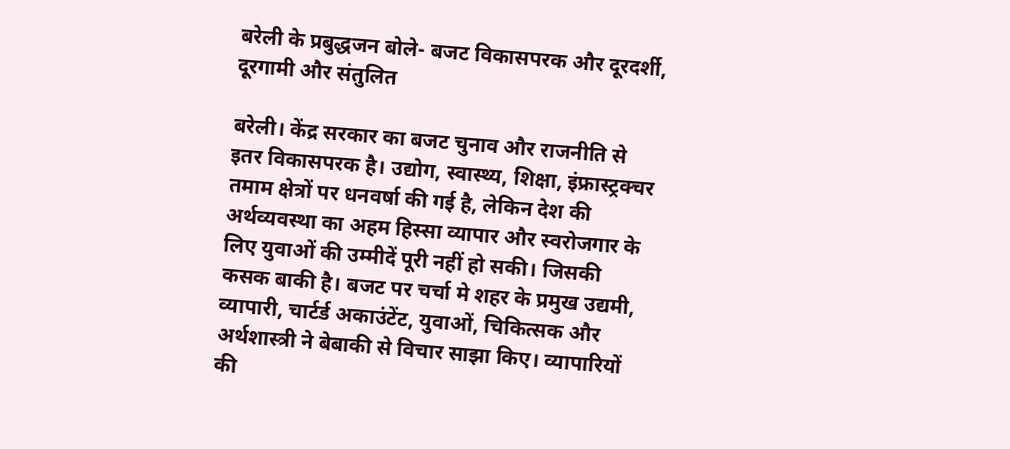बरेली के प्रबुद्धजन बोले- बजट विकासपरक और दूरदर्शी, दूरगामी और संतुलित

बरेली। केंद्र सरकार का बजट चुनाव और राजनीति से इतर विकासपरक है। उद्योग, स्वास्थ्य, शिक्षा, इंफ्रास्ट्रक्चर तमाम क्षेत्रों पर धनवर्षा की गई है, लेकिन देश की अर्थव्यवस्था का अहम हिस्सा व्यापार और स्वरोजगार के लिए युवाओं की उम्मीदें पूरी नहीं हो सकी। जिसकी कसक बाकी है। बजट पर चर्चा मे शहर के प्रमुख उद्यमी, व्यापारी, चार्टर्ड अकाउंटेंट, युवाओं, चिकित्सक और अर्थशास्त्री ने बेबाकी से विचार साझा किए। व्यापारियों की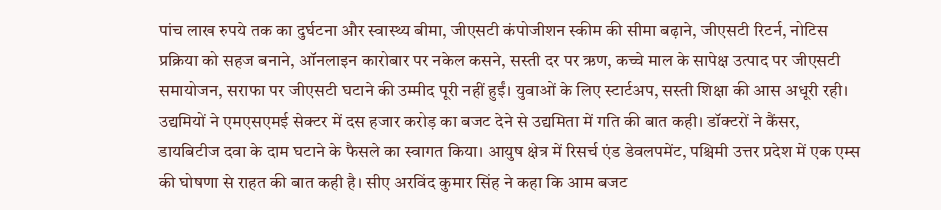पांच लाख रुपये तक का दुर्घटना और स्वास्थ्य बीमा, जीएसटी कंपोजीशन स्कीम की सीमा बढ़ाने, जीएसटी रिटर्न, नोटिस प्रक्रिया को सहज बनाने, ऑनलाइन कारोबार पर नकेल कसने, सस्ती दर पर ऋण, कच्चे माल के सापेक्ष उत्पाद पर जीएसटी समायोजन, सराफा पर जीएसटी घटाने की उम्मीद पूरी नहीं हुईं। युवाओं के लिए स्टार्टअप, सस्ती शिक्षा की आस अधूरी रही। उद्यमियों ने एमएसएमई सेक्टर में दस हजार करोड़ का बजट देने से उद्यमिता में गति की बात कही। डॉक्टरों ने कैंसर, डायबिटीज दवा के दाम घटाने के फैसले का स्वागत किया। आयुष क्षेत्र में रिसर्च एंड डेवलपमेंट, पश्चिमी उत्तर प्रदेश में एक एम्स की घोषणा से राहत की बात कही है। सीए अरविंद कुमार सिंह ने कहा कि आम बजट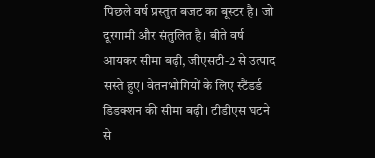पिछले वर्ष प्रस्तुत बजट का बूस्टर है। जो दूरगामी और संतुलित है। बीते वर्ष आयकर सीमा बढ़ी, जीएसटी-2 से उत्पाद सस्ते हुए। वेतनभोगियों के लिए स्टैंडर्ड डिडक्शन की सीमा बढ़ी। टीडीएस घटने से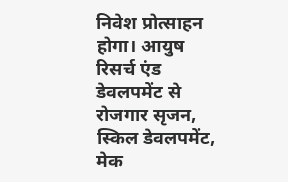निवेश प्रोत्साहन होगा। आयुष रिसर्च एंड डेवलपमेंट से रोजगार सृजन, स्किल डेवलपमेंट, मेक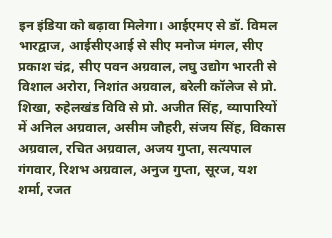इन इंडिया को बढ़ावा मिलेगा। आईएमए से डॉ. विमल भारद्वाज, आईसीएआई से सीए मनोज मंगल, सीए प्रकाश चंद्र, सीए पवन अग्रवाल, लघु उद्योग भारती से विशाल अरोरा, निशांत अग्रवाल, बरेली कॉलेज से प्रो. शिखा, रुहेलखंड विवि से प्रो. अजीत सिंह, व्यापारियों में अनिल अग्रवाल, असीम जौहरी, संजय सिंह, विकास अग्रवाल, रचित अग्रवाल, अजय गुप्ता, सत्यपाल गंगवार, रिशभ अग्रवाल, अनुज गुप्ता, सूरज, यश शर्मा, रजत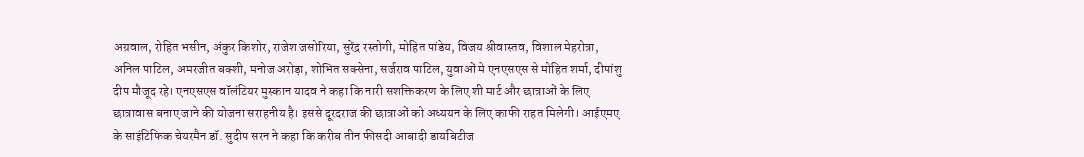अग्रवाल, रोहित भसीन, अंकुर किशोर, राजेश जसोरिया, सुरेंद्र रस्तोगी, मोहित पांडेय, विजय श्रीवास्तव, विशाल मेहरोत्रा, अनिल पाटिल, अमरजीत बक्शी, मनोज अरोड़ा, शोभित सक्सेना, सर्जराव पाटिल, युवाओं मे एनएसएस से मोहित शर्मा, दीपांशु दीप मौजूद रहे। एनएसएस वॉलंटियर मुस्कान यादव ने कहा कि नारी सशक्तिकरण के लिए शी मार्ट और छात्राओं के लिए छात्रावास बनाए जाने की योजना सराहनीय है। इससे दूरदराज की छात्राओं को अध्ययन के लिए काफी राहत मिलेगी। आईएमए के साइंटिफिक चेयरमैन डॉ. सुदीप सरन ने कहा कि करीब तीन फीसदी आबादी डायबिटीज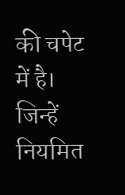की चपेट में है। जिन्हें नियमित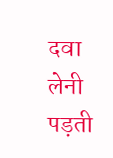दवा लेनी पड़ती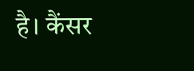है। कैंसर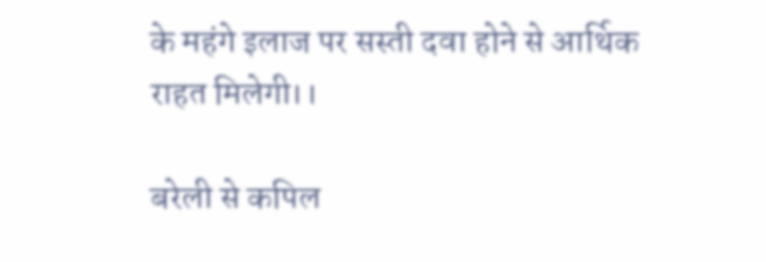के महंगे इलाज पर सस्ती दवा होने से आर्थिक राहत मिलेगी।।

बरेली से कपिल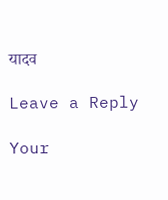यादव

Leave a Reply

Your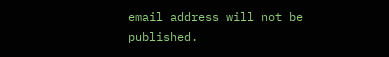email address will not be published.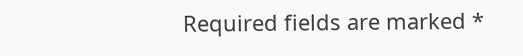Required fields are marked *